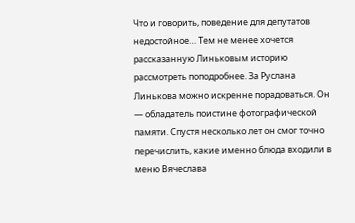Что и говорить, поведение для депутатов недостойное… Тем не менее хочется рассказанную Линьковым историю рассмотреть поподробнее. За Руслана Линькова можно искренне порадоваться. Он — обладатель поистине фотографической памяти. Спустя несколько лет он смог точно перечислить, какие именно блюда входили в меню Вячеслава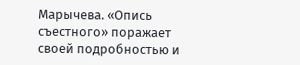Марычева. «Опись съестного» поражает своей подробностью и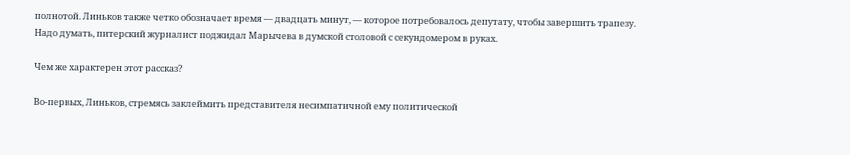полнотой. Линьков также четко обозначает время — двадцать минут, — которое потребовалось депутату, чтобы завершить трапезу. Надо думать, питерский журналист поджидал Марычева в думской столовой с секундомером в руках.

Чем же характерен этот рассказ?

Во-первых, Линьков, стремясь заклеймить представителя несимпатичной ему политической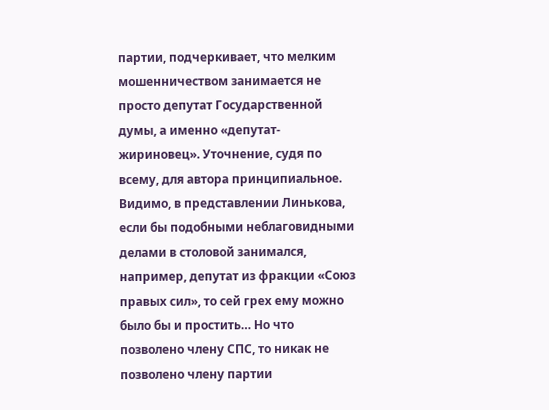партии, подчеркивает, что мелким мошенничеством занимается не просто депутат Государственной думы, а именно «депутат-жириновец». Уточнение, судя по всему, для автора принципиальное. Видимо, в представлении Линькова, если бы подобными неблаговидными делами в столовой занимался, например, депутат из фракции «Союз правых сил», то сей грех ему можно было бы и простить… Но что позволено члену СПС, то никак не позволено члену партии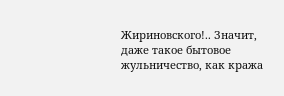Жириновского!.. Значит, даже такое бытовое жульничество, как кража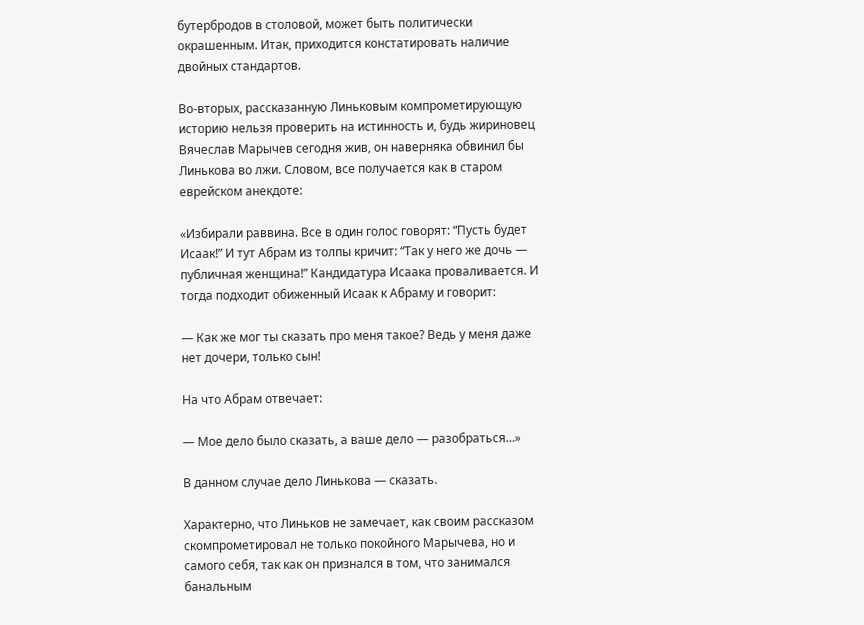бутербродов в столовой, может быть политически окрашенным. Итак, приходится констатировать наличие двойных стандартов.

Во-вторых, рассказанную Линьковым компрометирующую историю нельзя проверить на истинность и, будь жириновец Вячеслав Марычев сегодня жив, он наверняка обвинил бы Линькова во лжи. Словом, все получается как в старом еврейском анекдоте:

«Избирали раввина. Все в один голос говорят: “Пусть будет Исаак!” И тут Абрам из толпы кричит: “Так у него же дочь — публичная женщина!” Кандидатура Исаака проваливается. И тогда подходит обиженный Исаак к Абраму и говорит:

— Как же мог ты сказать про меня такое? Ведь у меня даже нет дочери, только сын!

На что Абрам отвечает:

— Мое дело было сказать, а ваше дело — разобраться…»

В данном случае дело Линькова — сказать.

Характерно, что Линьков не замечает, как своим рассказом скомпрометировал не только покойного Марычева, но и самого себя, так как он признался в том, что занимался банальным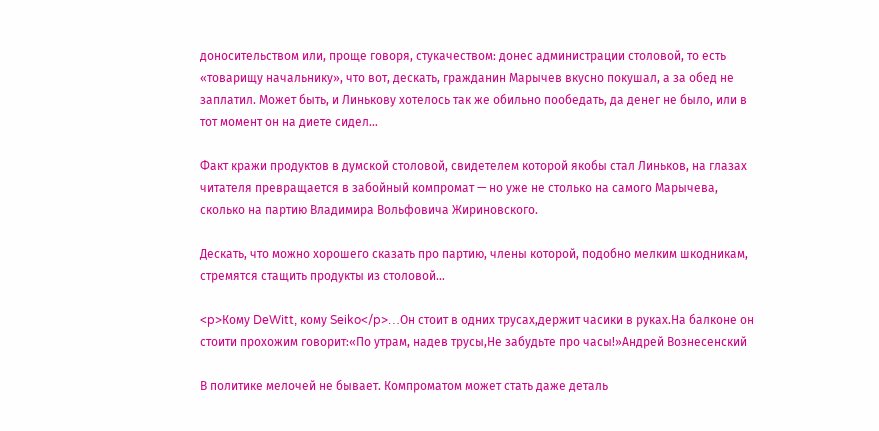доносительством или, проще говоря, стукачеством: донес администрации столовой, то есть «товарищу начальнику», что вот, дескать, гражданин Марычев вкусно покушал, а за обед не заплатил. Может быть, и Линькову хотелось так же обильно пообедать, да денег не было, или в тот момент он на диете сидел…

Факт кражи продуктов в думской столовой, свидетелем которой якобы стал Линьков, на глазах читателя превращается в забойный компромат — но уже не столько на самого Марычева, сколько на партию Владимира Вольфовича Жириновского.

Дескать, что можно хорошего сказать про партию, члены которой, подобно мелким шкодникам, стремятся стащить продукты из столовой…

<p>Кому DeWitt, кому Seiko</p>…Он стоит в одних трусах,держит часики в руках.На балконе он стоити прохожим говорит:«По утрам, надев трусы,Не забудьте про часы!»Андрей Вознесенский

В политике мелочей не бывает. Компроматом может стать даже деталь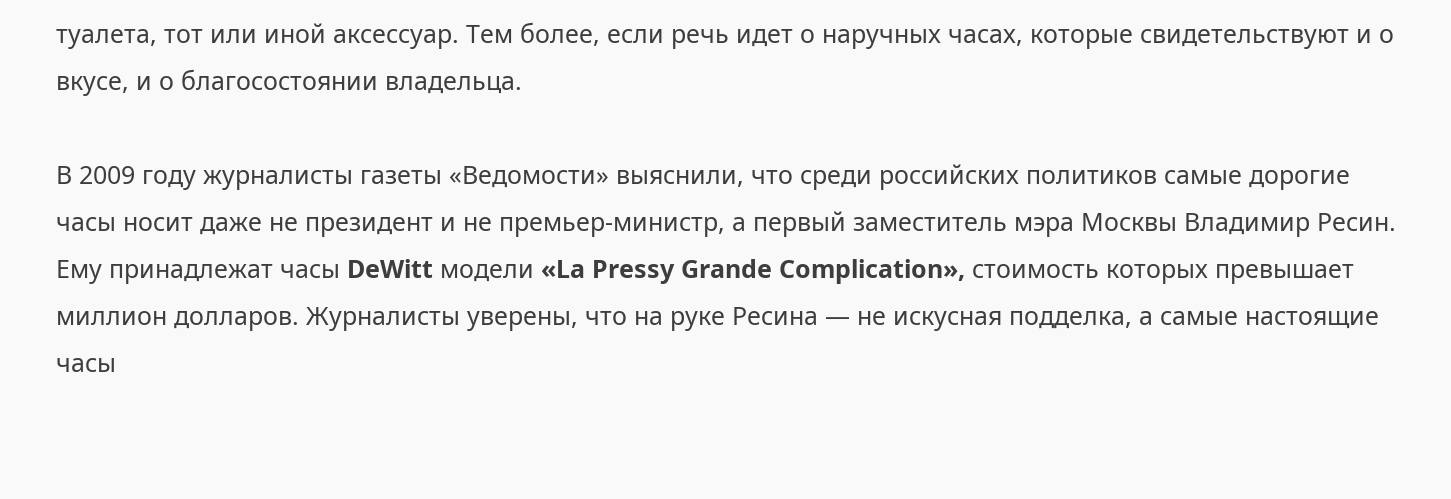туалета, тот или иной аксессуар. Тем более, если речь идет о наручных часах, которые свидетельствуют и о вкусе, и о благосостоянии владельца.

В 2009 году журналисты газеты «Ведомости» выяснили, что среди российских политиков самые дорогие часы носит даже не президент и не премьер-министр, а первый заместитель мэра Москвы Владимир Ресин. Ему принадлежат часы DeWitt модели «La Pressy Grande Complication», стоимость которых превышает миллион долларов. Журналисты уверены, что на руке Ресина — не искусная подделка, а самые настоящие часы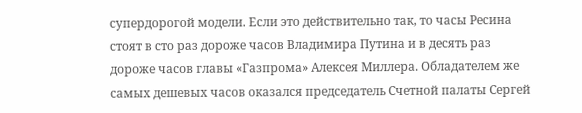супердорогой модели. Если это действительно так, то часы Ресина стоят в сто раз дороже часов Владимира Путина и в десять раз дороже часов главы «Газпрома» Алексея Миллера. Обладателем же самых дешевых часов оказался председатель Счетной палаты Сергей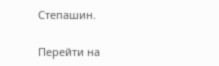Степашин.

Перейти на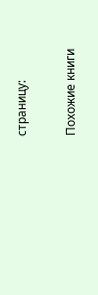страницу:

Похожие книги